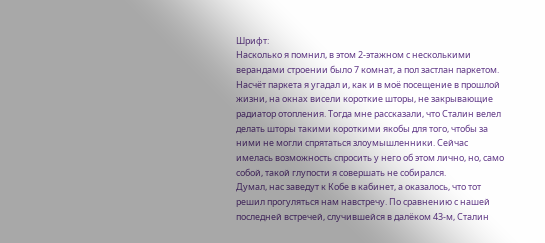Шрифт:
Насколько я помнил, в этом 2-этажном с несколькими верандами строении было 7 комнат, а пол застлан паркетом. Насчёт паркета я угадал и, как и в моё посещение в прошлой жизни, на окнах висели короткие шторы, не закрывающие радиатор отопления. Тогда мне рассказали, что Сталин велел делать шторы такими короткими якобы для того, чтобы за ними не могли спрятаться злоумышленники. Сейчас имелась возможность спросить у него об этом лично, но, само собой, такой глупости я совершать не собирался.
Думал, нас заведут к Кобе в кабинет, а оказалось, что тот решил прогуляться нам навстречу. По сравнению с нашей последней встречей, случившейся в далёком 43-м, Сталин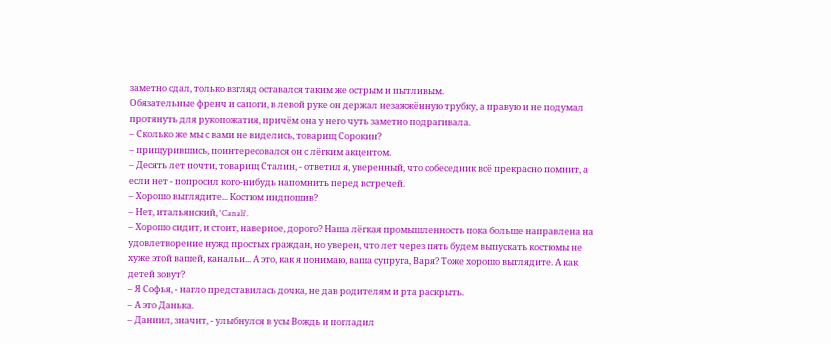заметно сдал, только взгляд оставался таким же острым и пытливым.
Обязательные френч и сапоги, в левой руке он держал незажжённую трубку, а правую и не подумал протянуть для рукопожатия, причём она у него чуть заметно подрагивала.
– Сколько же мы с вами не виделись, товарищ Сорокин?
– прищурившись, поинтересовался он с лёгким акцентом.
– Десять лет почти, товарищ Сталин, - ответил я, уверенный, что собеседник всё прекрасно помнит, а если нет - попросил кого-нибудь напомнить перед встречей.
– Хорошо выглядите... Костюм индпошив?
– Нет, итальянский, 'Canali'.
– Хорошо сидит, и стоит, наверное, дорого? Наша лёгкая промышленность пока больше направлена на удовлетворение нужд простых граждан, но уверен, что лет через пять будем выпускать костюмы не хуже этой вашей, канальи... А это, как я понимаю, ваша супруга, Варя? Тоже хорошо выглядите. А как детей зовут?
– Я Софья, - нагло представилась дочка, не дав родителям и рта раскрыть.
– А это Данька.
– Даниил, значит, - улыбнулся в усы Вождь и погладил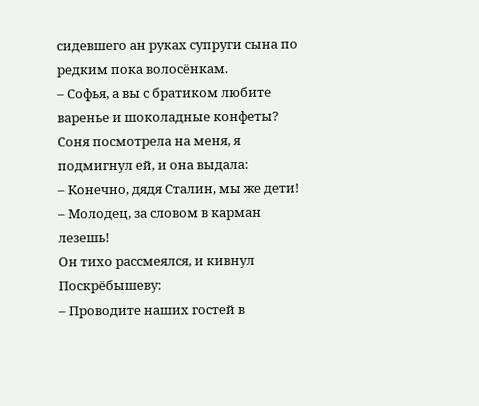сидевшего ан руках супруги сына по редким пока волосёнкам.
– Софья, а вы с братиком любите варенье и шоколадные конфеты?
Соня посмотрела на меня, я подмигнул ей, и она выдала:
– Конечно, дядя Сталин, мы же дети!
– Молодец, за словом в карман лезешь!
Он тихо рассмеялся, и кивнул Поскрёбышеву:
– Проводите наших гостей в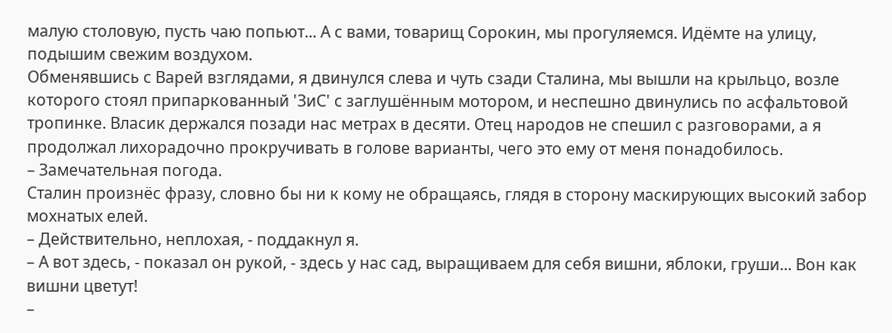малую столовую, пусть чаю попьют... А с вами, товарищ Сорокин, мы прогуляемся. Идёмте на улицу, подышим свежим воздухом.
Обменявшись с Варей взглядами, я двинулся слева и чуть сзади Сталина, мы вышли на крыльцо, возле которого стоял припаркованный 'ЗиС' с заглушённым мотором, и неспешно двинулись по асфальтовой тропинке. Власик держался позади нас метрах в десяти. Отец народов не спешил с разговорами, а я продолжал лихорадочно прокручивать в голове варианты, чего это ему от меня понадобилось.
– Замечательная погода.
Сталин произнёс фразу, словно бы ни к кому не обращаясь, глядя в сторону маскирующих высокий забор мохнатых елей.
– Действительно, неплохая, - поддакнул я.
– А вот здесь, - показал он рукой, - здесь у нас сад, выращиваем для себя вишни, яблоки, груши... Вон как вишни цветут!
–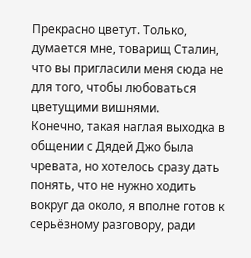Прекрасно цветут. Только, думается мне, товарищ Сталин, что вы пригласили меня сюда не для того, чтобы любоваться цветущими вишнями.
Конечно, такая наглая выходка в общении с Дядей Джо была чревата, но хотелось сразу дать понять, что не нужно ходить вокруг да около, я вполне готов к серьёзному разговору, ради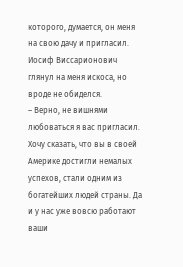которого, думается, он меня на свою дачу и пригласил. Иосиф Виссарионович глянул на меня искоса, но вроде не обиделся.
– Верно, не вишнями любоваться я вас пригласил. Хочу сказать, что вы в своей Америке достигли немалых успехов, стали одним из богатейших людей страны. Да и у нас уже вовсю работают ваши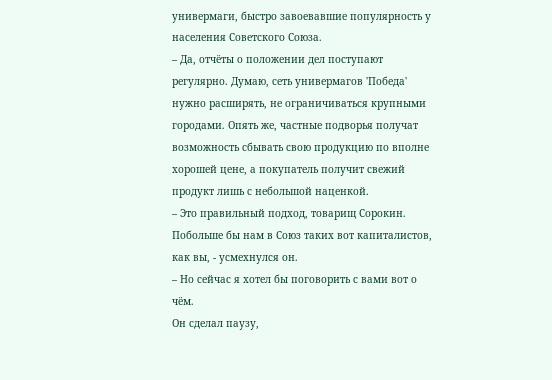универмаги, быстро завоевавшие популярность у населения Советского Союза.
– Да, отчёты о положении дел поступают регулярно. Думаю, сеть универмагов 'Победа' нужно расширять, не ограничиваться крупными городами. Опять же, частные подворья получат возможность сбывать свою продукцию по вполне хорошей цене, а покупатель получит свежий продукт лишь с небольшой наценкой.
– Это правильный подход, товарищ Сорокин. Побольше бы нам в Союз таких вот капиталистов, как вы, - усмехнулся он.
– Но сейчас я хотел бы поговорить с вами вот о чём.
Он сделал паузу,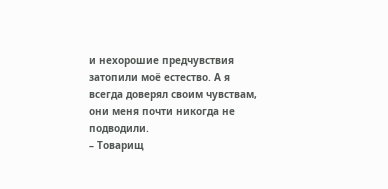и нехорошие предчувствия затопили моё естество. А я всегда доверял своим чувствам, они меня почти никогда не подводили.
– Товарищ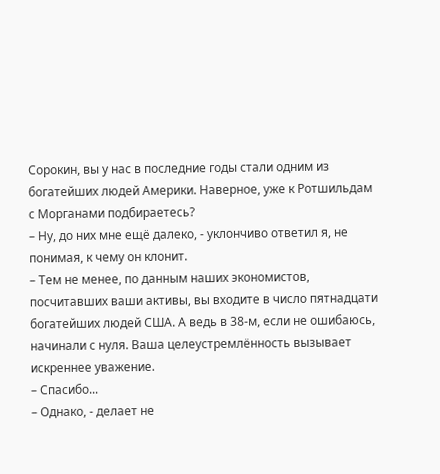Сорокин, вы у нас в последние годы стали одним из богатейших людей Америки. Наверное, уже к Ротшильдам с Морганами подбираетесь?
– Ну, до них мне ещё далеко, - уклончиво ответил я, не понимая, к чему он клонит.
– Тем не менее, по данным наших экономистов, посчитавших ваши активы, вы входите в число пятнадцати богатейших людей США. А ведь в 38-м, если не ошибаюсь, начинали с нуля. Ваша целеустремлённость вызывает искреннее уважение.
– Спасибо...
– Однако, - делает не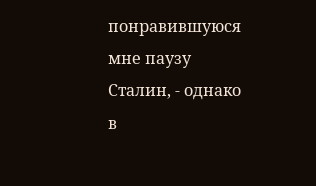понравившуюся мне паузу Сталин, - однако в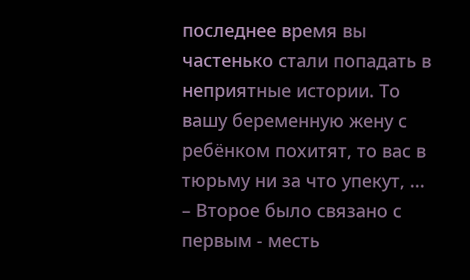последнее время вы частенько стали попадать в неприятные истории. То вашу беременную жену с ребёнком похитят, то вас в тюрьму ни за что упекут, ...
– Второе было связано с первым - месть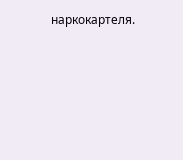наркокартеля.